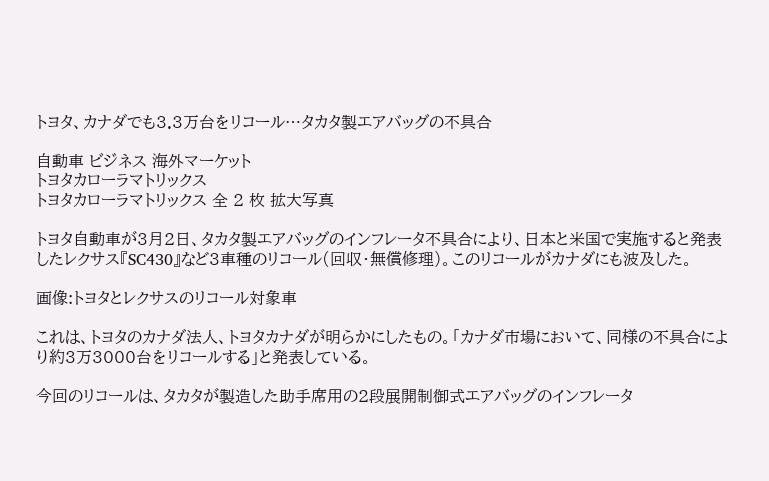トヨタ、カナダでも3.3万台をリコール…タカタ製エアバッグの不具合

自動車 ビジネス 海外マーケット
トヨタカローラマトリックス
トヨタカローラマトリックス 全 2 枚 拡大写真

トヨタ自動車が3月2日、タカタ製エアバッグのインフレータ不具合により、日本と米国で実施すると発表したレクサス『SC430』など3車種のリコール(回収・無償修理)。このリコールがカナダにも波及した。

画像:トヨタとレクサスのリコール対象車

これは、トヨタのカナダ法人、トヨタカナダが明らかにしたもの。「カナダ市場において、同様の不具合により約3万3000台をリコールする」と発表している。

今回のリコールは、タカタが製造した助手席用の2段展開制御式エアバッグのインフレータ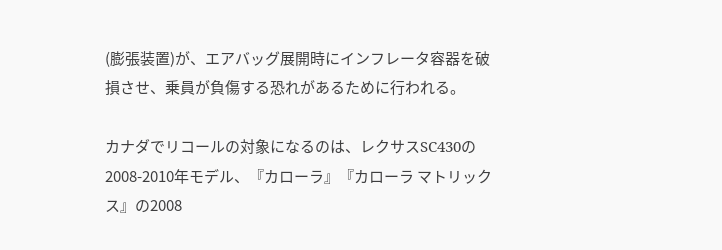(膨張装置)が、エアバッグ展開時にインフレータ容器を破損させ、乗員が負傷する恐れがあるために行われる。

カナダでリコールの対象になるのは、レクサスSC430の2008-2010年モデル、『カローラ』『カローラ マトリックス』の2008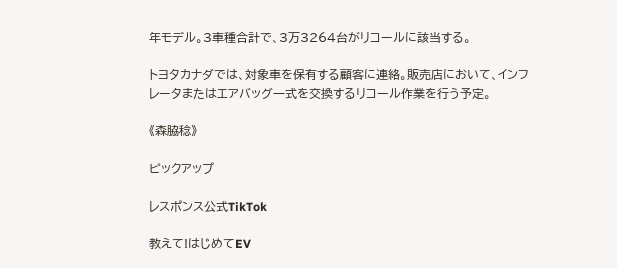年モデル。3車種合計で、3万3264台がリコールに該当する。

トヨタカナダでは、対象車を保有する顧客に連絡。販売店において、インフレータまたはエアバッグ一式を交換するリコール作業を行う予定。

《森脇稔》

ピックアップ

レスポンス公式TikTok

教えて!はじめてEV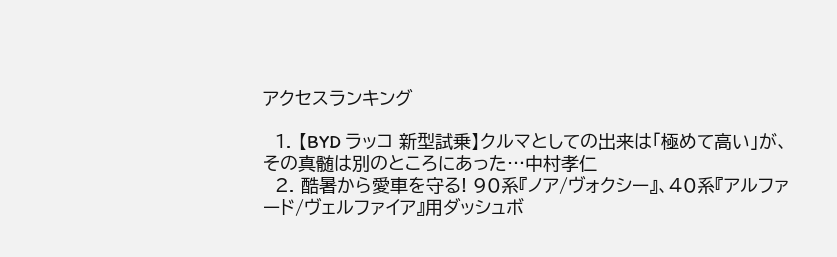アクセスランキング

  1. 【BYD ラッコ 新型試乗】クルマとしての出来は「極めて高い」が、その真髄は別のところにあった…中村孝仁
  2. 酷暑から愛車を守る! 90系『ノア/ヴォクシー』、40系『アルファード/ヴェルファイア』用ダッシュボ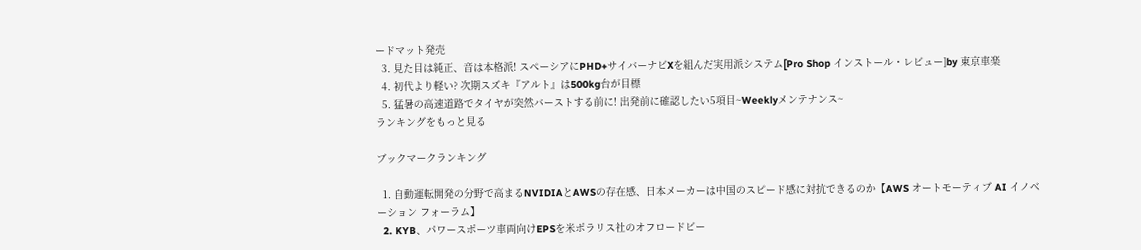ードマット発売
  3. 見た目は純正、音は本格派! スペーシアにPHD+サイバーナビXを組んだ実用派システム[Pro Shop インストール・レビュー]by 東京車楽
  4. 初代より軽い? 次期スズキ『アルト』は500kg台が目標
  5. 猛暑の高速道路でタイヤが突然バーストする前に! 出発前に確認したい5項目~Weeklyメンテナンス~
ランキングをもっと見る

ブックマークランキング

  1. 自動運転開発の分野で高まるNVIDIAとAWSの存在感、日本メーカーは中国のスピード感に対抗できるのか【AWS オートモーティブ AI イノベーション フォーラム】
  2. KYB、パワースポーツ車両向けEPSを米ポラリス社のオフロードビー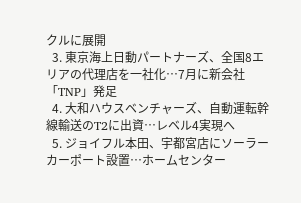クルに展開
  3. 東京海上日動パートナーズ、全国8エリアの代理店を一社化…7月に新会社「TNP」発足
  4. 大和ハウスベンチャーズ、自動運転幹線輸送のT2に出資…レベル4実現へ
  5. ジョイフル本田、宇都宮店にソーラーカーポート設置…ホームセンター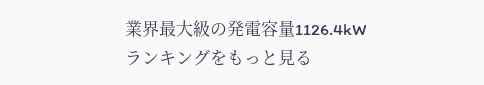業界最大級の発電容量1126.4kW
ランキングをもっと見る